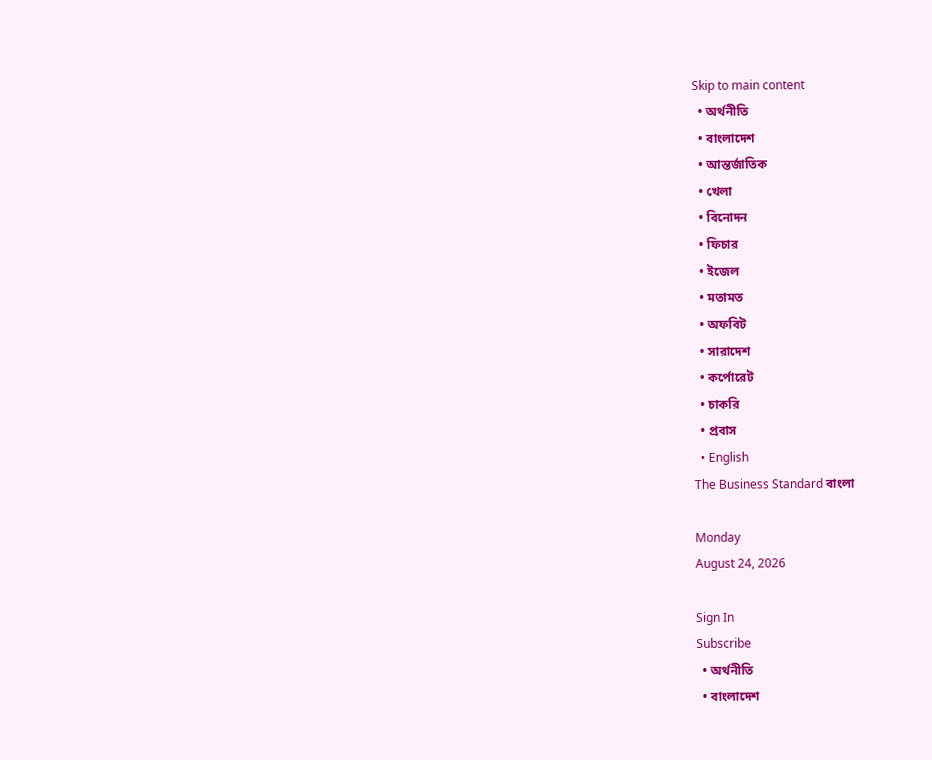Skip to main content
  • অর্থনীতি
  • বাংলাদেশ
  • আন্তর্জাতিক
  • খেলা
  • বিনোদন
  • ফিচার
  • ইজেল
  • মতামত
  • অফবিট
  • সারাদেশ
  • কর্পোরেট
  • চাকরি
  • প্রবাস
  • English
The Business Standard বাংলা

Monday
August 24, 2026

Sign In
Subscribe
  • অর্থনীতি
  • বাংলাদেশ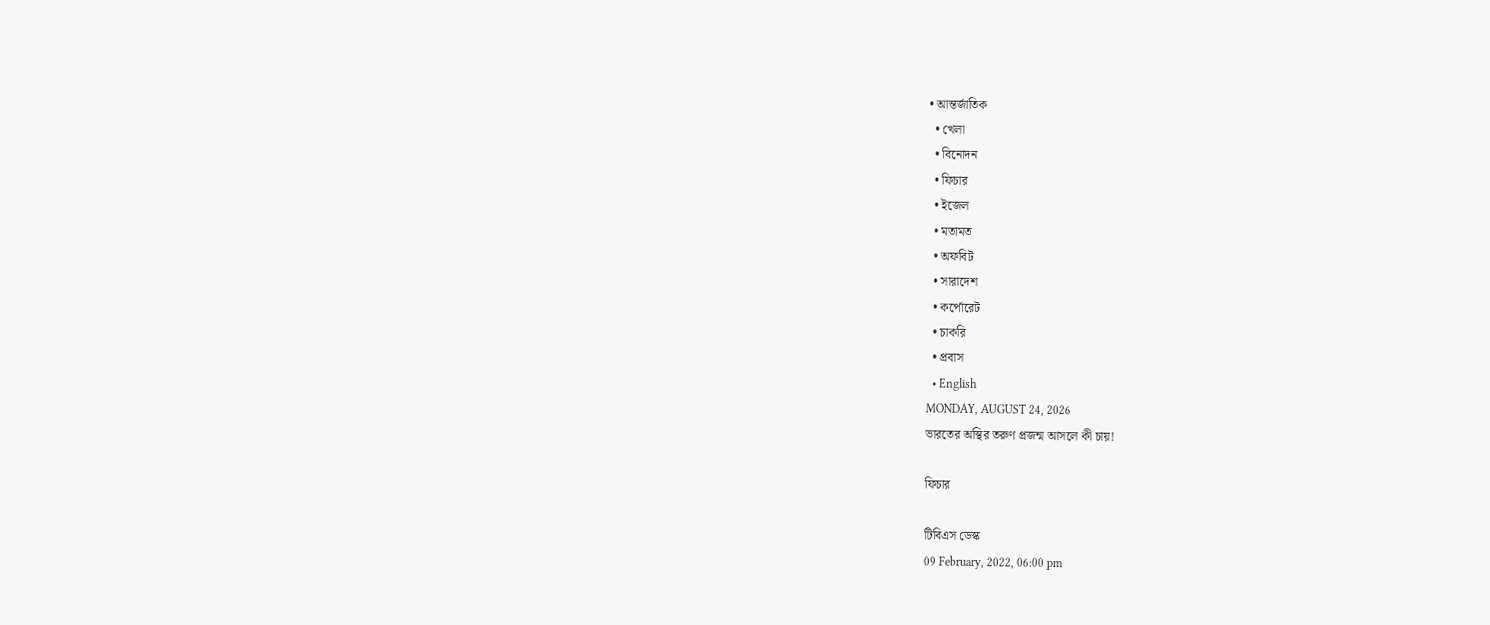• আন্তর্জাতিক
  • খেলা
  • বিনোদন
  • ফিচার
  • ইজেল
  • মতামত
  • অফবিট
  • সারাদেশ
  • কর্পোরেট
  • চাকরি
  • প্রবাস
  • English
MONDAY, AUGUST 24, 2026
ভারতের অস্থির তরুণ প্রজন্ম আসলে কী চায়!

ফিচার

টিবিএস ডেস্ক
09 February, 2022, 06:00 pm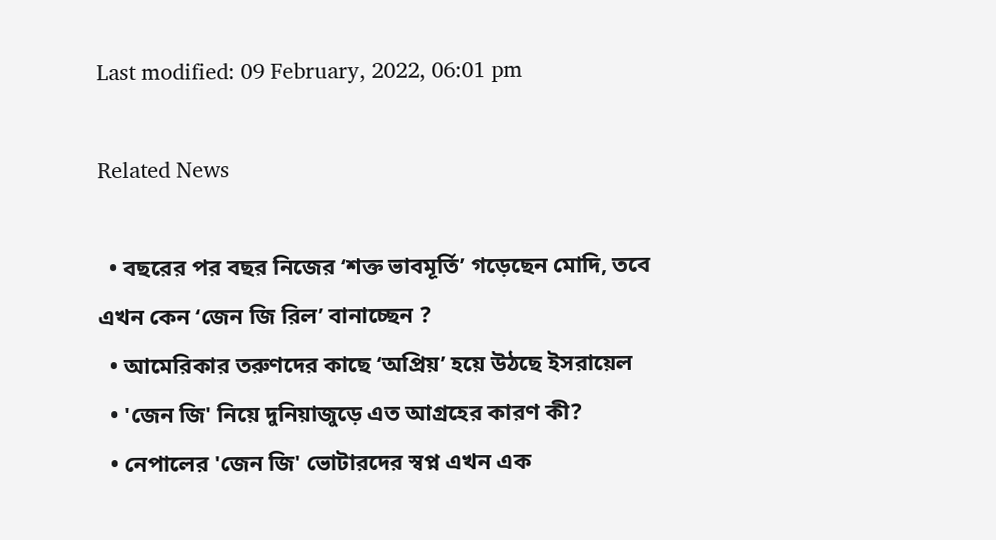Last modified: 09 February, 2022, 06:01 pm

Related News

  • বছরের পর বছর নিজের ‘শক্ত ভাবমূর্তি’ গড়েছেন মোদি, তবে এখন কেন ‘জেন জি রিল’ বানাচ্ছেন ?
  • আমেরিকার তরুণদের কাছে ‘অপ্রিয়’ হয়ে উঠছে ইসরায়েল
  • 'জেন জি' নিয়ে দুনিয়াজুড়ে এত আগ্রহের কারণ কী?
  • নেপালের 'জেন জি' ভোটারদের স্বপ্ন এখন এক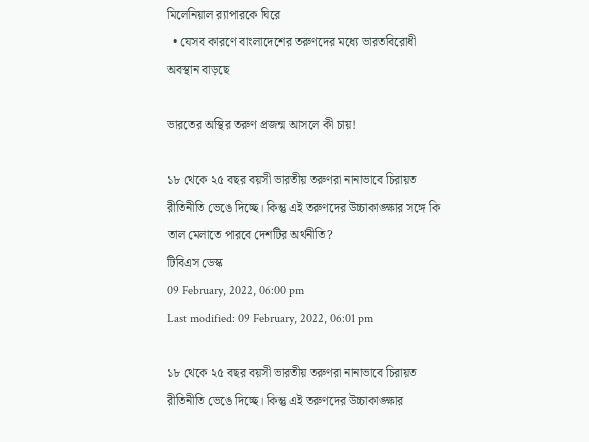মিলেনিয়াল র‍্যাপারকে ঘিরে
  • যেসব কারণে বাংলাদেশের তরুণদের মধ্যে ভারতবিরোধী অবস্থান বাড়ছে

ভারতের অস্থির তরুণ প্রজন্ম আসলে কী চায়!

১৮ থেকে ২৫ বছর বয়সী ভারতীয় তরুণরা নানাভাবে চিরায়ত রীতিনীতি ভেঙে দিচ্ছে। কিন্তু এই তরুণদের উচ্চাকাঙ্ক্ষার সঙ্গে কি তাল মেলাতে পারবে দেশটির অর্থনীতি?
টিবিএস ডেস্ক
09 February, 2022, 06:00 pm
Last modified: 09 February, 2022, 06:01 pm

১৮ থেকে ২৫ বছর বয়সী ভারতীয় তরুণরা নানাভাবে চিরায়ত রীতিনীতি ভেঙে দিচ্ছে। কিন্তু এই তরুণদের উচ্চাকাঙ্ক্ষার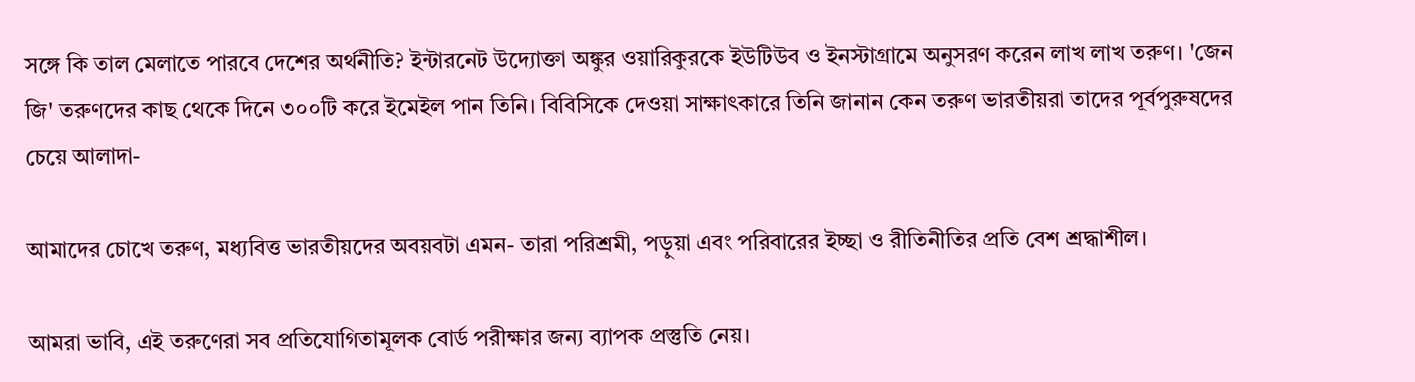সঙ্গে কি তাল মেলাতে পারবে দেশের অর্থনীতি? ইন্টারনেট উদ্যোক্তা অঙ্কুর ওয়ারিকুরকে ইউটিউব ও ইনস্টাগ্রামে অনুসরণ করেন লাখ লাখ তরুণ। 'জেন জি' তরুণদের কাছ থেকে দিনে ৩০০টি করে ইমেইল পান তিনি। বিবিসিকে দেওয়া সাক্ষাৎকারে তিনি জানান কেন তরুণ ভারতীয়রা তাদের পূর্বপুরুষদের চেয়ে আলাদা-

আমাদের চোখে তরুণ, মধ্যবিত্ত ভারতীয়দের অবয়বটা এমন- তারা পরিশ্রমী, পড়ুয়া এবং পরিবারের ইচ্ছা ও রীতিনীতির প্রতি বেশ শ্রদ্ধাশীল।

আমরা ভাবি, এই তরুণেরা সব প্রতিযোগিতামূলক বোর্ড পরীক্ষার জন্য ব্যাপক প্রস্তুতি নেয়।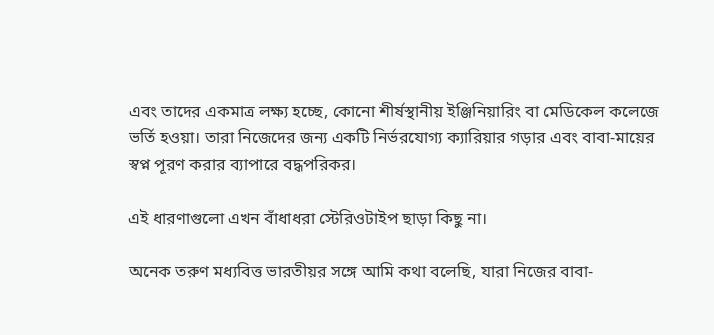এবং তাদের একমাত্র লক্ষ্য হচ্ছে, কোনো শীর্ষস্থানীয় ইঞ্জিনিয়ারিং বা মেডিকেল কলেজে ভর্তি হওয়া। তারা নিজেদের জন্য একটি নির্ভরযোগ্য ক্যারিয়ার গড়ার এবং বাবা-মায়ের স্বপ্ন পূরণ করার ব্যাপারে বদ্ধপরিকর।

এই ধারণাগুলো এখন বাঁধাধরা স্টেরিওটাইপ ছাড়া কিছু না।

অনেক তরুণ মধ্যবিত্ত ভারতীয়র সঙ্গে আমি কথা বলেছি, যারা নিজের বাবা-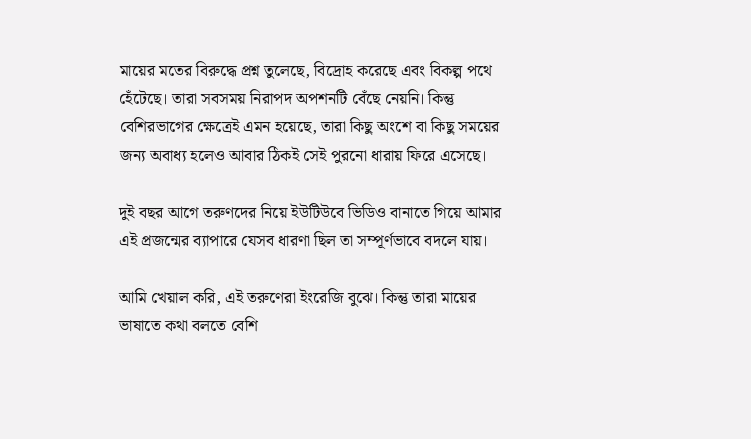মায়ের মতের বিরুদ্ধে প্রশ্ন তুলেছে, বিদ্রোহ করেছে এবং বিকল্প পথে হেঁটেছে। তারা সবসময় নিরাপদ অপশনটি বেঁছে নেয়নি। কিন্তু বেশিরভাগের ক্ষেত্রেই এমন হয়েছে, তারা কিছু অংশে বা কিছু সময়ের জন্য অবাধ্য হলেও আবার ঠিকই সেই পুরনো ধারায় ফিরে এসেছে।

দুই বছর আগে তরুণদের নিয়ে ইউটিউবে ভিডিও বানাতে গিয়ে আমার এই প্রজন্মের ব্যাপারে যেসব ধারণা ছিল তা সম্পূর্ণভাবে বদলে যায়।

আমি খেয়াল করি, এই তরুণেরা ইংরেজি বুঝে। কিন্তু তারা মায়ের ভাষাতে কথা বলতে বেশি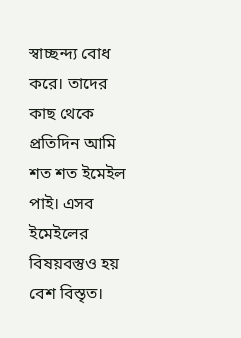স্বাচ্ছন্দ্য বোধ করে। তাদের কাছ থেকে প্রতিদিন আমি শত শত ইমেইল পাই। এসব ইমেইলের বিষয়বস্তুও হয় বেশ বিস্তৃত।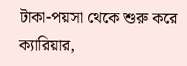টাকা-পয়সা থেকে শুরু করে ক্যারিয়ার,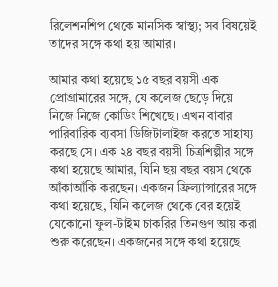রিলেশনশিপ থেকে মানসিক স্বাস্থ্য; সব বিষয়েই তাদের সঙ্গে কথা হয় আমার।

আমার কথা হয়েছে ১৫ বছর বয়সী এক প্রোগ্রামারের সঙ্গে, যে কলেজ ছেড়ে দিয়ে নিজে নিজে কোডিং শিখেছে। এখন বাবার পারিবারিক ব্যবসা ডিজিটালাইজ করতে সাহায্য করছে সে। এক ২৪ বছর বয়সী চিত্রশিল্পীর সঙ্গে কথা হয়েছে আমার, যিনি ছয় বছর বয়স থেকে আঁকাআঁকি করছেন। একজন ফ্রিল্যান্সারের সঙ্গে কথা হয়েছে, যিনি কলেজ থেকে বের হয়েই যেকোনো ফুল-টাইম চাকরির তিনগুণ আয় করা শুরু করেছেন। একজনের সঙ্গে কথা হয়েছে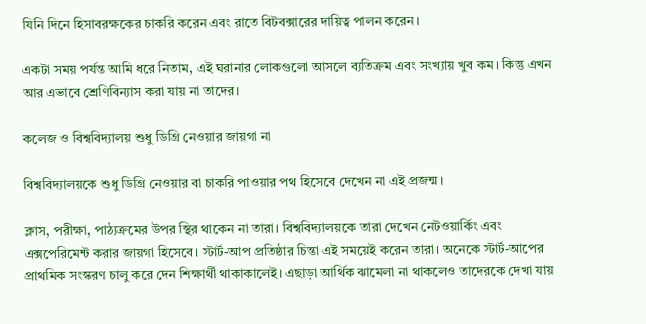যিনি দিনে হিসাবরক্ষকের চাকরি করেন এবং রাতে বিটবক্সারের দায়িত্ব পালন করেন।

একটা সময় পর্যন্ত আমি ধরে নিতাম, এই ঘরানার লোকগুলো আসলে ব্যতিক্রম এবং সংখ্যায় খুব কম। কিন্তু এখন আর এভাবে শ্রেণিবিন্যাস করা যায় না তাদের।

কলেজ ও বিশ্ববিদ্যালয় শুধু ডিগ্রি নেওয়ার জায়গা না

বিশ্ববিদ্যালয়কে শুধু ডিগ্রি নেওয়ার বা চাকরি পাওয়ার পথ হিসেবে দেখেন না এই প্রজন্ম।

ক্লাস, পরীক্ষা, পাঠ্যক্রমের উপর স্থির থাকেন না তারা। বিশ্ববিদ্যালয়কে তারা দেখেন নেটওয়ার্কিং এবং এক্সপেরিমেন্ট করার জায়গা হিসেবে। স্টার্ট-আপ প্রতিষ্ঠার চিন্তা এই সময়েই করেন তারা। অনেকে স্টার্ট-আপের প্রাথমিক সংস্করণ চালু করে দেন শিক্ষার্থী থাকাকালেই। এছাড়া আর্থিক ঝামেলা না থাকলেও তাদেরকে দেখা যায়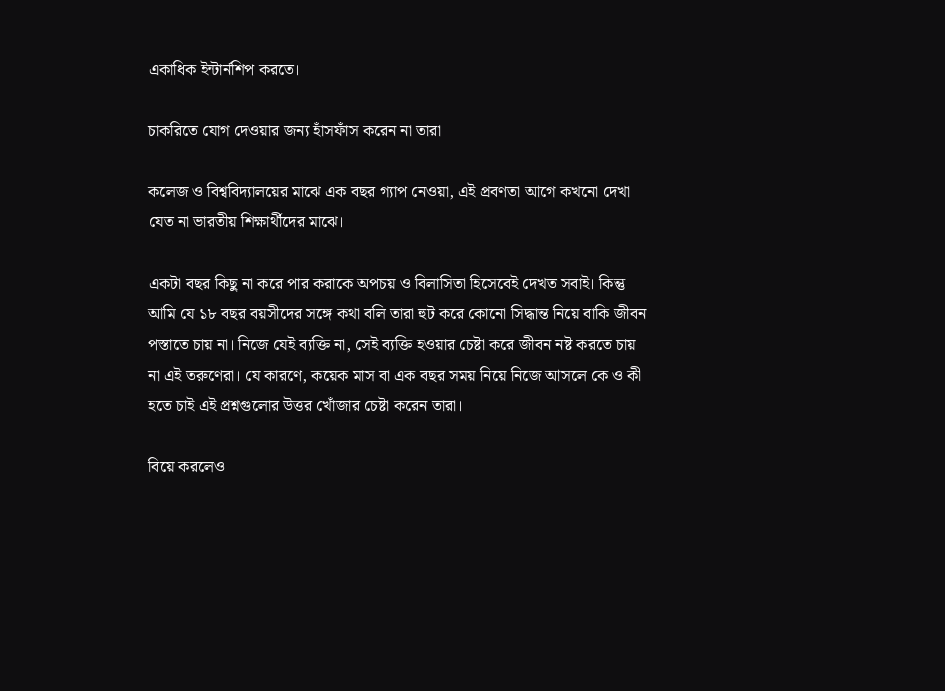একাধিক ইন্টার্নশিপ করতে।

চাকরিতে যোগ দেওয়ার জন্য হাঁসফাঁস করেন না তারা

কলেজ ও বিশ্ববিদ্যালয়ের মাঝে এক বছর গ্যাপ নেওয়া, এই প্রবণতা আগে কখনো দেখা যেত না ভারতীয় শিক্ষার্থীদের মাঝে।

একটা বছর কিছু না করে পার করাকে অপচয় ও বিলাসিতা হিসেবেই দেখত সবাই। কিন্তু আমি যে ১৮ বছর বয়সীদের সঙ্গে কথা বলি তারা হুট করে কোনো সিদ্ধান্ত নিয়ে বাকি জীবন পস্তাতে চায় না। নিজে যেই ব্যক্তি না, সেই ব্যক্তি হওয়ার চেষ্টা করে জীবন নষ্ট করতে চায় না এই তরুণেরা। যে কারণে, কয়েক মাস বা এক বছর সময় নিয়ে নিজে আসলে কে ও কী হতে চাই এই প্রশ্নগুলোর উত্তর খোঁজার চেষ্টা করেন তারা।

বিয়ে করলেও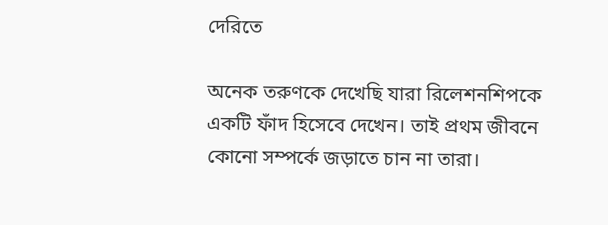দেরিতে

অনেক তরুণকে দেখেছি যারা রিলেশনশিপকে একটি ফাঁদ হিসেবে দেখেন। তাই প্রথম জীবনে কোনো সম্পর্কে জড়াতে চান না তারা।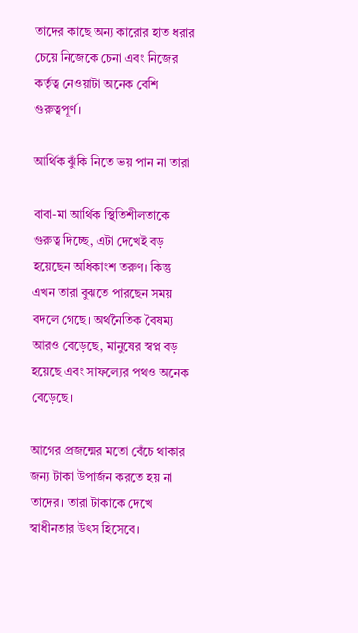তাদের কাছে অন্য কারোর হাত ধরার চেয়ে নিজেকে চেনা এবং নিজের কর্তৃত্ব নেওয়াটা অনেক বেশি গুরুত্বপূর্ণ।

আর্থিক ঝুঁকি নিতে ভয় পান না তারা

বাবা-মা আর্থিক স্থিতিশীলতাকে গুরুত্ব দিচ্ছে, এটা দেখেই বড় হয়েছেন অধিকাংশ তরুণ। কিন্তু এখন তারা বুঝতে পারছেন সময় বদলে গেছে। অর্থনৈতিক বৈষম্য আরও বেড়েছে, মানুষের স্বপ্ন বড় হয়েছে এবং সাফল্যের পথও অনেক বেড়েছে।

আগের প্রজন্মের মতো বেঁচে থাকার জন্য টাকা উপার্জন করতে হয় না তাদের। তারা টাকাকে দেখে স্বাধীনতার উৎস হিসেবে।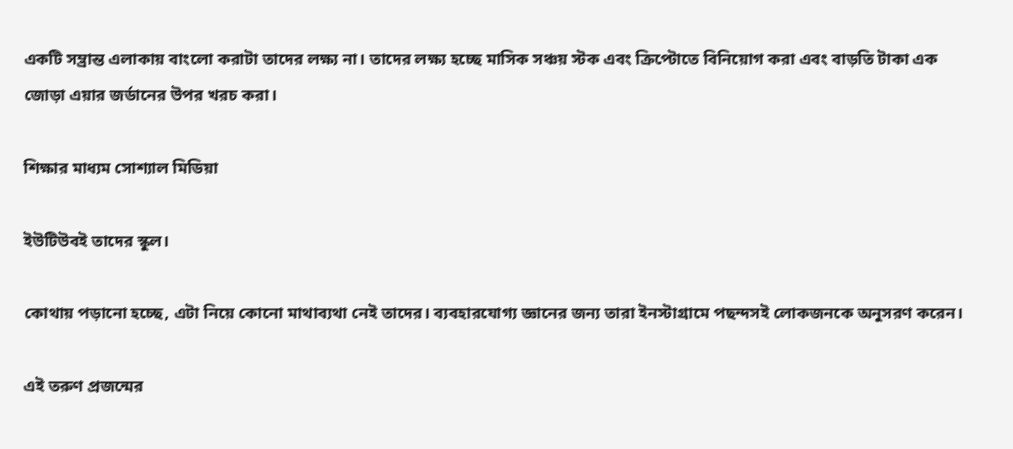একটি সম্ভ্রান্ত এলাকায় বাংলো করাটা তাদের লক্ষ্য না। তাদের লক্ষ্য হচ্ছে মাসিক সঞ্চয় স্টক এবং ক্রিপ্টোতে বিনিয়োগ করা এবং বাড়তি টাকা এক জোড়া এয়ার জর্ডানের উপর খরচ করা।

শিক্ষার মাধ্যম সোশ্যাল মিডিয়া

ইউটিউবই তাদের স্কুল।

কোথায় পড়ানো হচ্ছে, এটা নিয়ে কোনো মাথাব্যথা নেই তাদের। ব্যবহারযোগ্য জ্ঞানের জন্য তারা ইনস্টাগ্রামে পছন্দসই লোকজনকে অনুসরণ করেন।

এই তরুণ প্রজন্মের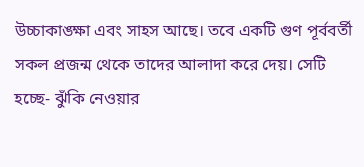উচ্চাকাঙ্ক্ষা এবং সাহস আছে। তবে একটি গুণ পূর্ববর্তী সকল প্রজন্ম থেকে তাদের আলাদা করে দেয়। সেটি হচ্ছে- ঝুঁকি নেওয়ার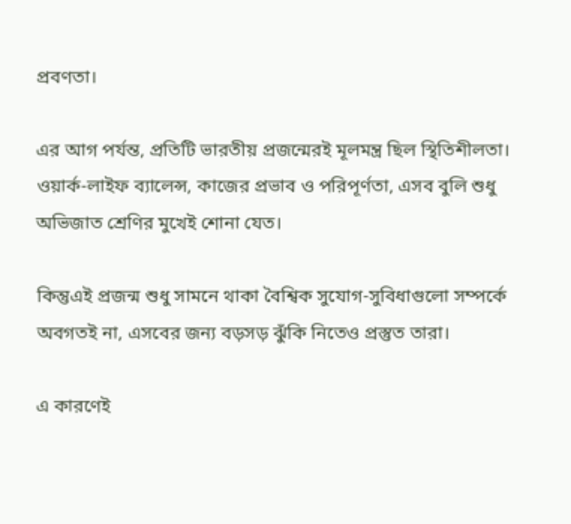প্রবণতা।

এর আগ পর্যন্ত, প্রতিটি ভারতীয় প্রজন্মেরই মূলমন্ত্র ছিল স্থিতিশীলতা। ওয়ার্ক-লাইফ ব্যালেন্স, কাজের প্রভাব ও পরিপূর্ণতা, এসব বুলি শুধু অভিজাত শ্রেণির মুখেই শোনা যেত।

কিন্তুএই প্রজন্ম শুধু সামনে থাকা বৈশ্বিক সুযোগ-সুবিধাগুলো সম্পর্কে অবগতই না, এসবের জন্য বড়সড় ঝুঁকি নিতেও প্রস্তুত তারা।

এ কারণেই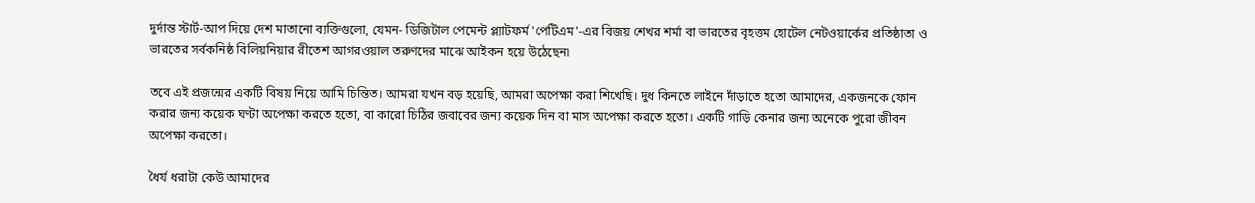দুর্দান্ত স্টার্ট-আপ দিয়ে দেশ মাতানো ব্যক্তিগুলো, যেমন- ডিজিটাল পেমেন্ট প্ল্যাটফর্ম 'পেটিএম'-এর বিজয় শেখর শর্মা বা ভারতের বৃহত্তম হোটেল নেটওয়ার্কের প্রতিষ্ঠাতা ও ভারতের সর্বকনিষ্ঠ বিলিয়নিয়ার রীতেশ আগরওয়াল তরুণদের মাঝে আইকন হয়ে উঠেছেন৷

তবে এই প্রজন্মের একটি বিষয় নিয়ে আমি চিন্তিত। আমরা যখন বড় হয়েছি, আমরা অপেক্ষা করা শিখেছি। দুধ কিনতে লাইনে দাঁড়াতে হতো আমাদের, একজনকে ফোন করার জন্য কয়েক ঘণ্টা অপেক্ষা করতে হতো, বা কারো চিঠির জবাবের জন্য কয়েক দিন বা মাস অপেক্ষা করতে হতো। একটি গাড়ি কেনার জন্য অনেকে পুরো জীবন অপেক্ষা করতো।

ধৈর্য ধরাটা কেউ আমাদের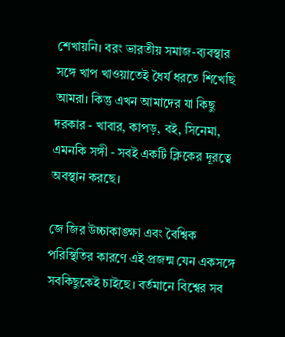শেখায়নি। বরং ভারতীয় সমাজ-ব্যবস্থার সঙ্গে খাপ খাওয়াতেই ধৈর্য ধরতে শিখেছি আমরা। কিন্তু এখন আমাদের যা কিছু দরকার - খাবার, কাপড়, বই, সিনেমা, এমনকি সঙ্গী - সবই একটি ক্লিকের দূরত্বে অবস্থান করছে।

জে জির উচ্চাকাঙ্ক্ষা এবং বৈশ্বিক পরিস্থিতির কারণে এই প্রজন্ম যেন একসঙ্গে সবকিছুকেই চাইছে। বর্তমানে বিশ্বের সব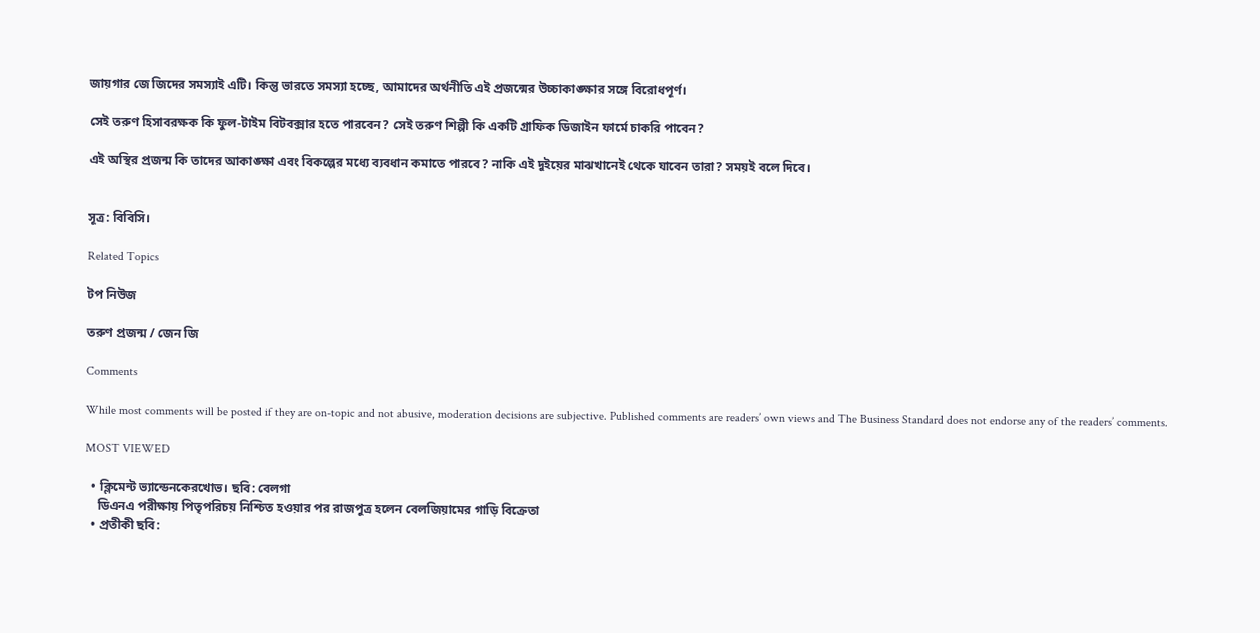জায়গার জে জিদের সমস্যাই এটি। কিন্তু ভারতে সমস্যা হচ্ছে, আমাদের অর্থনীতি এই প্রজন্মের উচ্চাকাঙ্ক্ষার সঙ্গে বিরোধপূর্ণ।

সেই তরুণ হিসাবরক্ষক কি ফুল-টাইম বিটবক্সার হতে পারবেন? সেই তরুণ শিল্পী কি একটি গ্রাফিক ডিজাইন ফার্মে চাকরি পাবেন?

এই অস্থির প্রজন্ম কি তাদের আকাঙ্ক্ষা এবং বিকল্পের মধ্যে ব্যবধান কমাতে পারবে? নাকি এই দুইয়ের মাঝখানেই থেকে যাবেন তারা? সময়ই বলে দিবে।


সূত্র: বিবিসি।

Related Topics

টপ নিউজ

তরুণ প্রজন্ম / জেন জি

Comments

While most comments will be posted if they are on-topic and not abusive, moderation decisions are subjective. Published comments are readers’ own views and The Business Standard does not endorse any of the readers’ comments.

MOST VIEWED

  • ক্লিমেন্ট ভ্যান্ডেনকেরখোভ। ছবি: বেলগা
    ডিএনএ পরীক্ষায় পিতৃপরিচয় নিশ্চিত হওয়ার পর রাজপুত্র হলেন বেলজিয়ামের গাড়ি বিক্রেতা
  • প্রতীকী ছবি: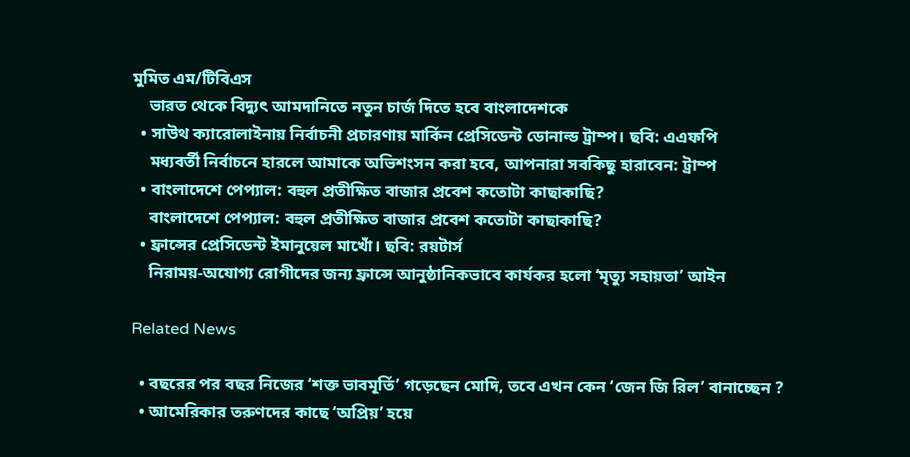মুমিত এম/টিবিএস
    ভারত থেকে বিদ্যুৎ আমদানিতে নতুন চার্জ দিতে হবে বাংলাদেশকে
  • সাউথ ক্যারোলাইনায় নির্বাচনী প্রচারণায় মার্কিন প্রেসিডেন্ট ডোনাল্ড ট্রাম্প। ছবি: এএফপি
    মধ্যবর্তী নির্বাচনে হারলে আমাকে অভিশংসন করা হবে, আপনারা সবকিছু হারাবেন: ট্রাম্প
  • বাংলাদেশে পেপ্যাল: বহুল প্রতীক্ষিত বাজার প্রবেশ কতোটা কাছাকাছি?
    বাংলাদেশে পেপ্যাল: বহুল প্রতীক্ষিত বাজার প্রবেশ কতোটা কাছাকাছি?
  • ফ্রান্সের প্রেসিডেন্ট ইমানুয়েল মাখোঁ। ছবি: রয়টার্স
    নিরাময়-অযোগ্য রোগীদের জন্য ফ্রান্সে আনুষ্ঠানিকভাবে কার্যকর হলো ‘মৃত্যু সহায়তা’ আইন

Related News

  • বছরের পর বছর নিজের ‘শক্ত ভাবমূর্তি’ গড়েছেন মোদি, তবে এখন কেন ‘জেন জি রিল’ বানাচ্ছেন ?
  • আমেরিকার তরুণদের কাছে ‘অপ্রিয়’ হয়ে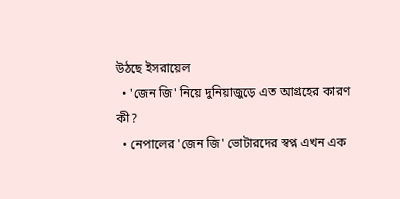উঠছে ইসরায়েল
  • 'জেন জি' নিয়ে দুনিয়াজুড়ে এত আগ্রহের কারণ কী?
  • নেপালের 'জেন জি' ভোটারদের স্বপ্ন এখন এক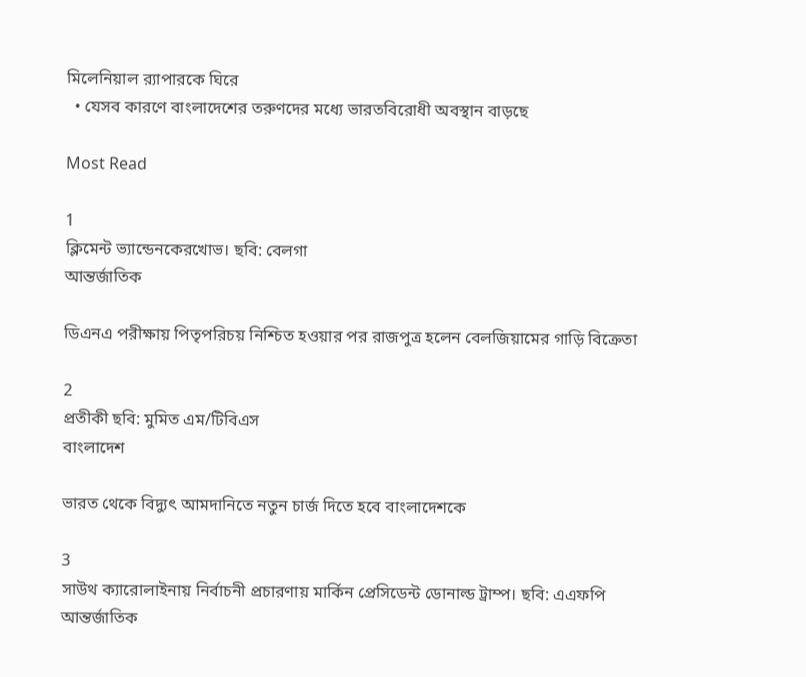মিলেনিয়াল র‍্যাপারকে ঘিরে
  • যেসব কারণে বাংলাদেশের তরুণদের মধ্যে ভারতবিরোধী অবস্থান বাড়ছে

Most Read

1
ক্লিমেন্ট ভ্যান্ডেনকেরখোভ। ছবি: বেলগা
আন্তর্জাতিক

ডিএনএ পরীক্ষায় পিতৃপরিচয় নিশ্চিত হওয়ার পর রাজপুত্র হলেন বেলজিয়ামের গাড়ি বিক্রেতা

2
প্রতীকী ছবি: মুমিত এম/টিবিএস
বাংলাদেশ

ভারত থেকে বিদ্যুৎ আমদানিতে নতুন চার্জ দিতে হবে বাংলাদেশকে

3
সাউথ ক্যারোলাইনায় নির্বাচনী প্রচারণায় মার্কিন প্রেসিডেন্ট ডোনাল্ড ট্রাম্প। ছবি: এএফপি
আন্তর্জাতিক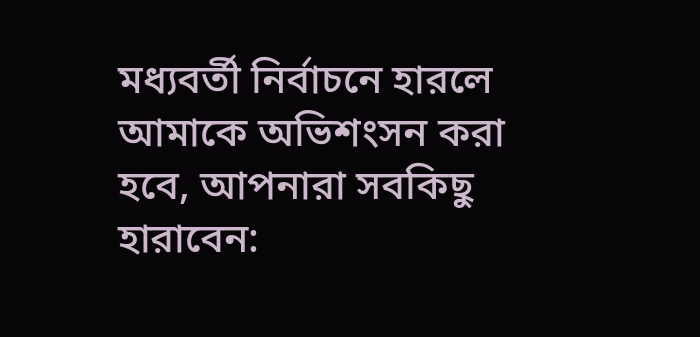মধ্যবর্তী নির্বাচনে হারলে আমাকে অভিশংসন করা হবে, আপনারা সবকিছু হারাবেন: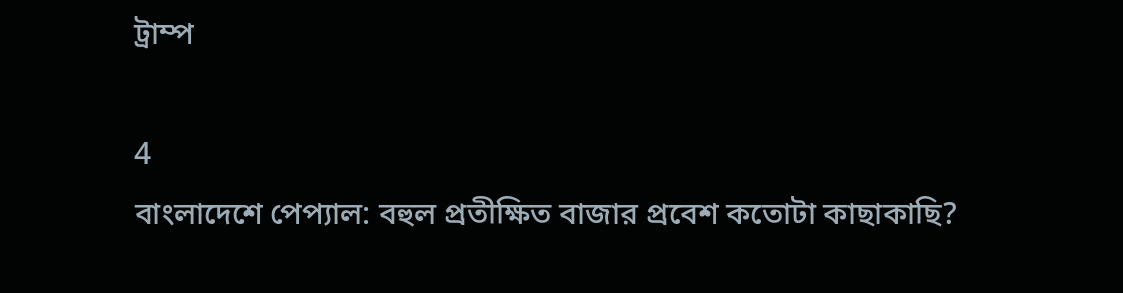ট্রাম্প

4
বাংলাদেশে পেপ্যাল: বহুল প্রতীক্ষিত বাজার প্রবেশ কতোটা কাছাকাছি?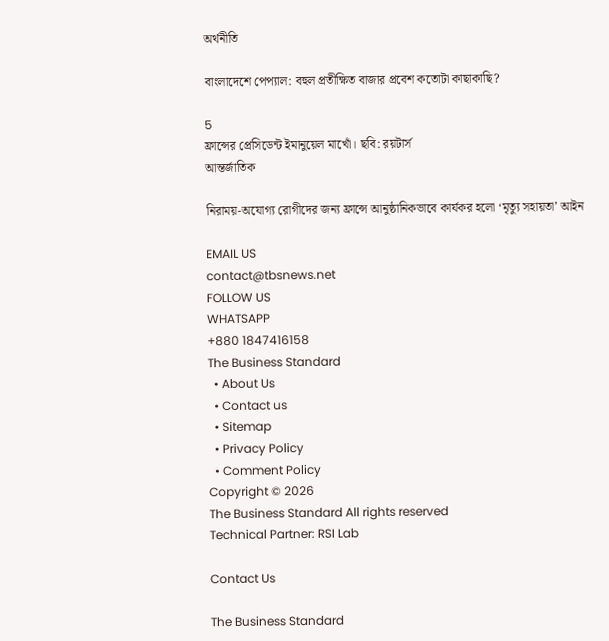অর্থনীতি

বাংলাদেশে পেপ্যাল: বহুল প্রতীক্ষিত বাজার প্রবেশ কতোটা কাছাকাছি?

5
ফ্রান্সের প্রেসিডেন্ট ইমানুয়েল মাখোঁ। ছবি: রয়টার্স
আন্তর্জাতিক

নিরাময়-অযোগ্য রোগীদের জন্য ফ্রান্সে আনুষ্ঠানিকভাবে কার্যকর হলো ‘মৃত্যু সহায়তা’ আইন

EMAIL US
contact@tbsnews.net
FOLLOW US
WHATSAPP
+880 1847416158
The Business Standard
  • About Us
  • Contact us
  • Sitemap
  • Privacy Policy
  • Comment Policy
Copyright © 2026
The Business Standard All rights reserved
Technical Partner: RSI Lab

Contact Us

The Business Standard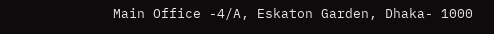Main Office -4/A, Eskaton Garden, Dhaka- 1000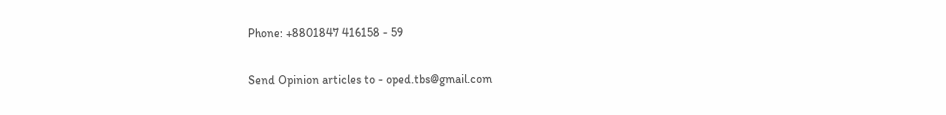Phone: +8801847 416158 - 59

Send Opinion articles to - oped.tbs@gmail.com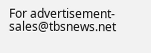For advertisement- sales@tbsnews.net